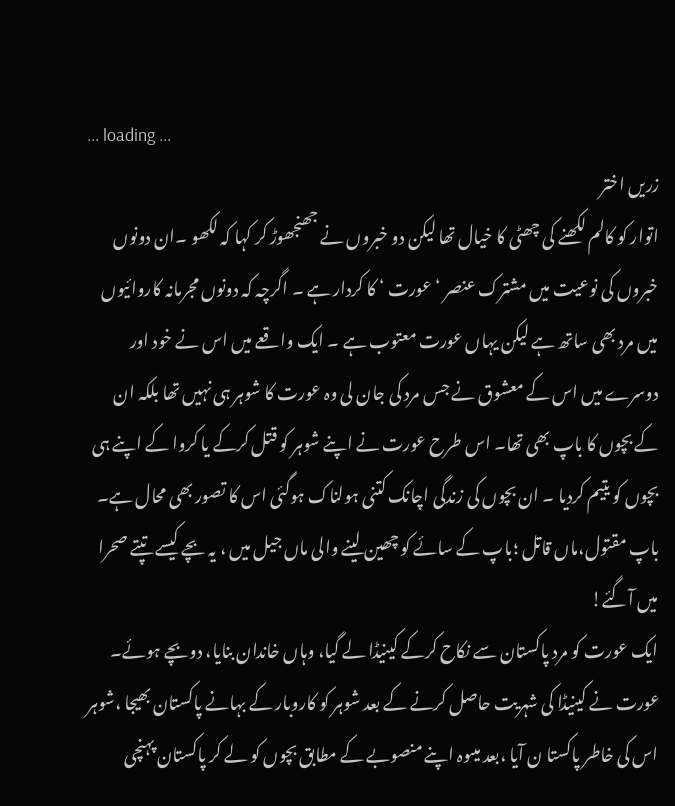... loading ...
زریں اختر
اتوار کو کالم لکھنے کی چھٹی کا خیال تھا لیکن دو خبروں نے جھنجھوڑ کر کہا کہ لکھو ۔ان دونوں خبروں کی نوعیت میں مشترک عنصر ‘عورت ‘ کا کردار ہے ۔ اگرچہ کہ دونوں مجرمانہ کاروائیوں میں مرد بھی ساتھ ہے لیکن یہاں عورت معتوب ہے ۔ ایک واقعے میں اس نے خود اور دوسرے میں اس کے معشوق نے جس مرد کی جان لی وہ عورت کا شوہر ہی نہیں تھا بلکہ ان کے بچوں کا باپ بھی تھا۔ اس طرح عورت نے اپنے شوہر کو قتل کرکے یا کروا کے اپنے ہی بچوں کو یتیم کردیا ۔ ان بچوں کی زندگی اچانک کتنی ہولناک ہوگئی اس کا تصور بھی محال ہے۔ باپ مقتول،ماں قاتل ؛باپ کے سائے کو چھین لینے والی ماں جیل میں ، یہ بچے کیسے تپتے صحرا میں آگئے!
ایک عورت کو مرد پاکستان سے نکاح کرکے کینیڈا لے گیا، وہاں خاندان بنایا، دوبچے ہوئے۔ عورت نے کینیڈا کی شہریت حاصل کرنے کے بعد شوہر کو کاروبار کے بہانے پاکستان بھیجا ،شوہر اس کی خاطر پاکستا ن آیا ،بعد میںوہ اپنے منصوبے کے مطابق بچوں کو لے کر پاکستان پہنچی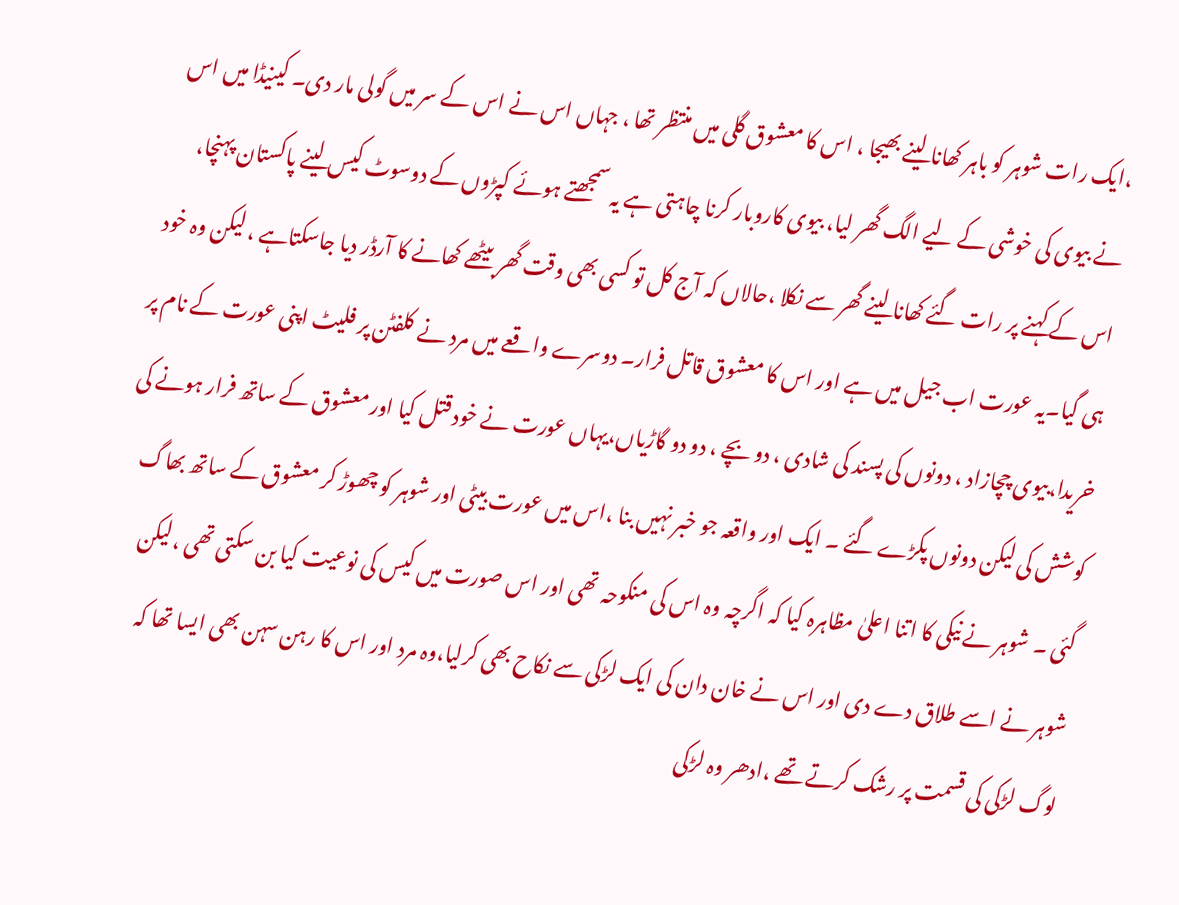،ایک رات شوہر کو باہر کھانا لینے بھیجا ، اس کا معشوق گلی میں منتظر تھا ، جہاں اس نے اس کے سر میں گولی مار دی۔ کینیڈا میں اس نے بیوی کی خوشی کے لیے الگ گھر لیا، بیوی کاروبار کرنا چاہتی ہے یہ سمجھتے ہوئے کپڑوں کے دوسوٹ کیس لینے پاکستان پہنچا، اس کے کہنے پر رات گئے کھانا لینے گھر سے نکلا ،حالاں کہ آج کل تو کسی بھی وقت گھر بیٹھے کھانے کا آرڈر دیا جاسکتاہے ، لیکن وہ خود ہی گیا۔یہ عورت اب جیل میں ہے اور اس کا معشوق قاتل فرار۔ دوسرے واقعے میں مرد نے کلفٹن پر فلیٹ اپنی عورت کے نام پر خریدا،بیوی چچازاد ، دونوں کی پسند کی شادی ، دو بچے ، دو دو گاڑیاں،یہاں عورت نے خود قتل کیا اور معشوق کے ساتھ فرار ہونے کی کوشش کی لیکن دونوں پکڑے گئے ۔ ایک اور واقعہ جو خبر نہیں بنا ،اس میں عورت بیٹی اور شوہر کو چھوڑ کر معشوق کے ساتھ بھاگ گئی ۔ شوہر نے نیکی کا اتنا اعلیٰ مظاہرہ کیا کہ اگرچہ وہ اس کی منکوحہ تھی اور اس صورت میں کیس کی نوعیت کیا بن سکتی تھی ،لیکن شوہر نے اسے طلاق دے دی اور اس نے خان دان کی ایک لڑکی سے نکاح بھی کرلیا،وہ مرد اور اس کا رہن سہن بھی ایسا تھا کہ لوگ لڑکی کی قسمت پر رشک کرتے تھے ،ادھر وہ لڑکی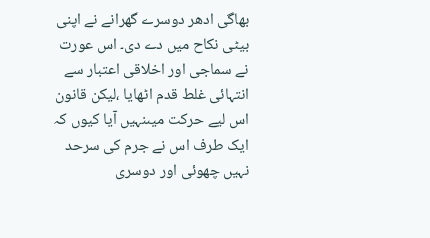بھاگی ادھر دوسرے گھرانے نے اپنی بیٹی نکاح میں دے دی۔ اس عورت نے سماجی اور اخلاقی اعتبار سے انتہائی غلط قدم اٹھایا ،لیکن قانون اس لیے حرکت میںنہیں آیا کیوں کہ ایک طرف اس نے جرم کی سرحد نہیں چھوئی اور دوسری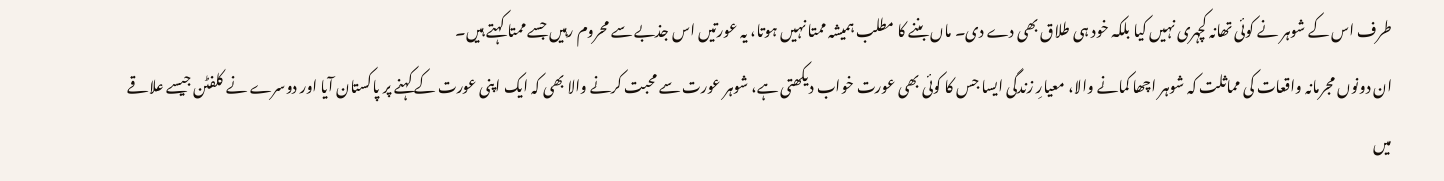طرف اس کے شوہر نے کوئی تھانہ کچہری نہیں کیا بلکہ خود ہی طلاق بھی دے دی۔ ماں بننے کا مطلب ہمیشہ ممتا نہیں ہوتا، یہ عورتیں اس جذبے سے محروم رہیں جسے ممتا کہتے ہیں۔
ان دونوں مجرمانہ واقعات کی مماثلت کہ شوہر اچھا کمانے والا، معیارِ زندگی ایسا جس کا کوئی بھی عورت خواب دیکھتی ہے، شوہر عورت سے محبت کرنے والا بھی کہ ایک اپنی عورت کے کہنے پر پاکستان آیا اور دوسرے نے کلفٹن جیسے علاقے میں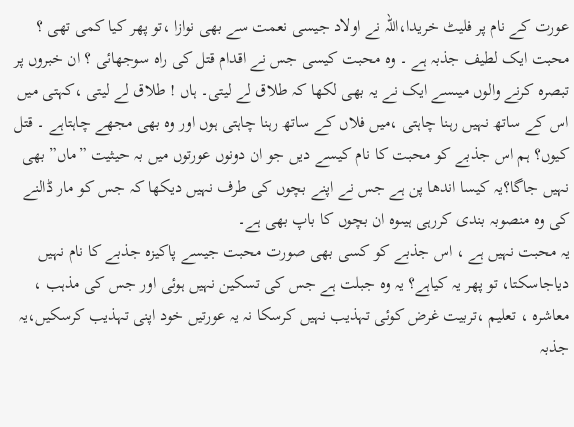عورت کے نام پر فلیٹ خریدا،اللہ نے اولاد جیسی نعمت سے بھی نوازا ،تو پھر کیا کمی تھی ؟
محبت ایک لطیف جذبہ ہے ۔ وہ محبت کیسی جس نے اقدام قتل کی راہ سوجھائی ؟ ان خبروں پر تبصرہ کرنے والوں میںسے ایک نے یہ بھی لکھا کہ طلاق لے لیتی۔ ہاں ! طلاق لے لیتی ،کہتی میں اس کے ساتھ نہیں رہنا چاہتی ،میں فلاں کے ساتھ رہنا چاہتی ہوں اور وہ بھی مجھے چاہتاہے ۔ قتل کیوں؟ ہم اس جذبے کو محبت کا نام کیسے دیں جو ان دونوں عورتوں میں بہ حیثیت ”ماں” بھی نہیں جاگا؟یہ کیسا اندھا پن ہے جس نے اپنے بچوں کی طرف نہیں دیکھا کہ جس کو مار ڈالنے کی وہ منصوبہ بندی کررہی ہیںوہ ان بچوں کا باپ بھی ہے۔
یہ محبت نہیں ہے ، اس جذبے کو کسی بھی صورت محبت جیسے پاکیزہ جذبے کا نام نہیں دیاجاسکتا، تو پھر یہ کیاہے؟ یہ وہ جبلت ہے جس کی تسکین نہیں ہوئی اور جس کی مذہب ، معاشرہ ، تعلیم ،تربیت غرض کوئی تہذیب نہیں کرسکا نہ یہ عورتیں خود اپنی تہذیب کرسکیں،یہ جذبہ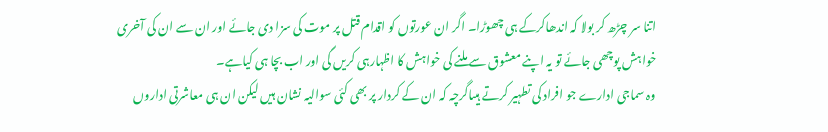اتنا سر چڑھ کر بولا کہ اندھاکرکے ہی چھوڑا۔ اگر ان عورتوں کو اقدام قتل پر موت کی سزا دی جائے اور ان سے ان کی آخری خواہش پوچھی جائے تو یہ اپنے معشوق سے ملنے کی خواہش کا اظہارہی کریں گی اور اب بچا ہی کیاہے۔
وہ سماجی ادارے جو افراد کی تطہیر کرتے ہیںاگرچہ کہ ان کے کردار پر بھی کئی سوالیہ نشان ہیں لیکن ان ہی معاشرتی اداروں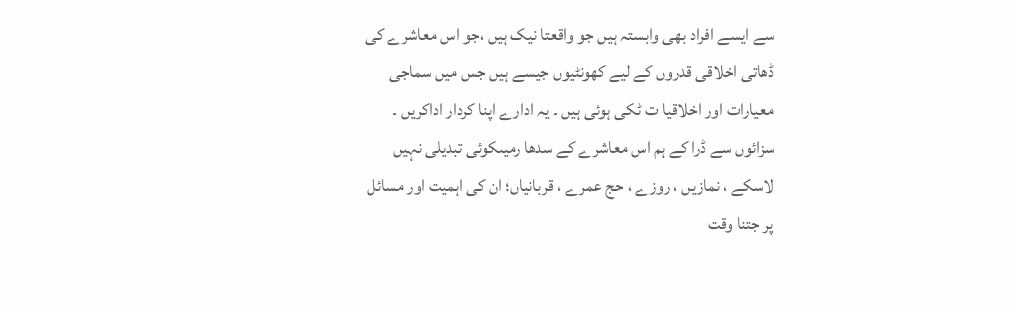سے ایسے افراد بھی وابستہ ہیں جو واقعتا نیک ہیں ،جو اس معاشرے کی ڈھاتی اخلاقی قدروں کے لیے کھونٹیوں جیسے ہیں جس میں سماجی معیارات اور اخلاقیا ت ٹکی ہوئی ہیں ۔ یہ ادارے اپنا کردار اداکریں ۔ سزائوں سے ڈرا کے ہم اس معاشرے کے سدھا رمیںکوئی تبدیلی نہیں لاسکے ، نمازیں ، روزے ، حج عمرے ، قربانیاں؛ ان کی اہمیت اور مسائل پر جتنا وقت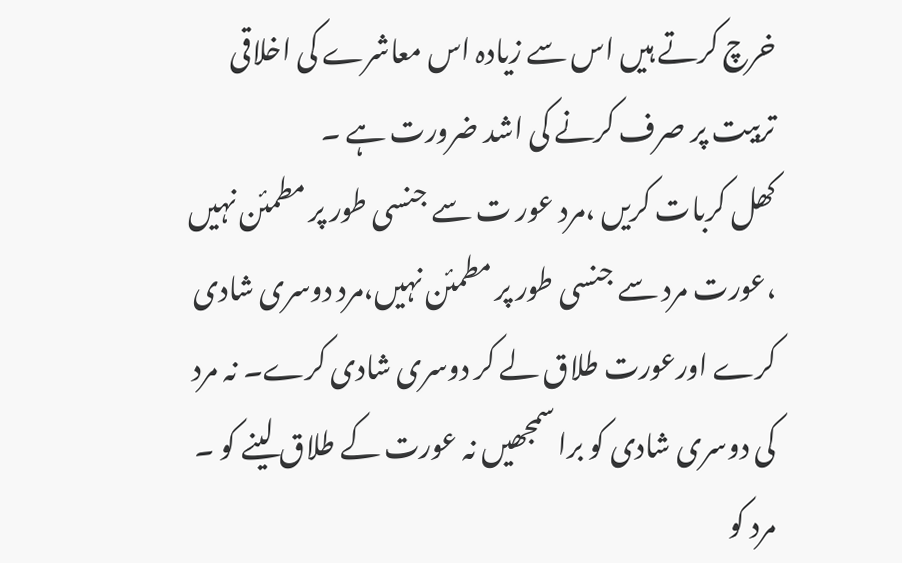خرچ کرتے ہیں اس سے زیادہ اس معاشرے کی اخلاقی تربیت پر صرف کرنے کی اشد ضرورت ہے ۔
کھل کربات کریں ،مرد عور ت سے جنسی طور پر مطمئن نہیں ،عورت مرد سے جنسی طور پر مطمئن نہیں،مرد دوسری شادی کرے اورعورت طلاق لے کر دوسری شادی کرے۔ نہ مرد کی دوسری شادی کو برا سمجھیں نہ عورت کے طلاق لینے کو ۔ مرد کو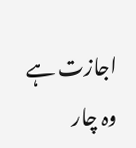اجازت ہے وہ چار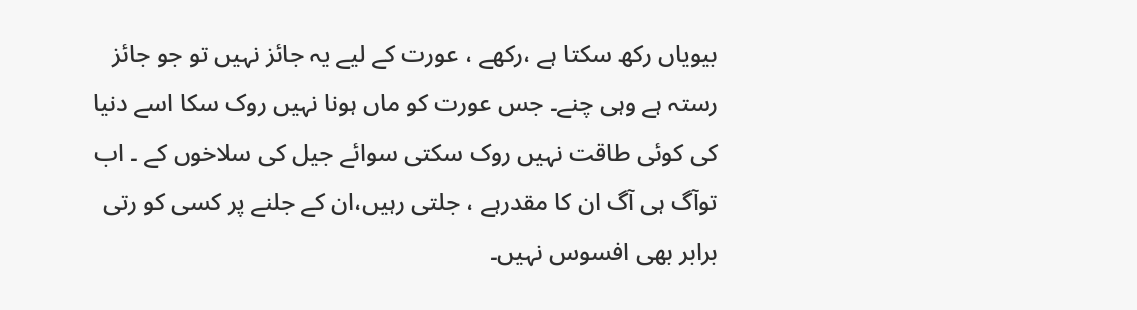بیویاں رکھ سکتا ہے ،رکھے ، عورت کے لیے یہ جائز نہیں تو جو جائز رستہ ہے وہی چنے۔ جس عورت کو ماں ہونا نہیں روک سکا اسے دنیا کی کوئی طاقت نہیں روک سکتی سوائے جیل کی سلاخوں کے ۔ اب توآگ ہی آگ ان کا مقدرہے ، جلتی رہیں،ان کے جلنے پر کسی کو رتی برابر بھی افسوس نہیں۔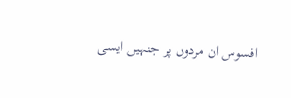افسوس ان مردوں پر جنہیں ایسی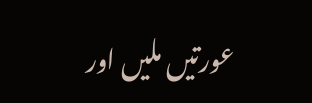عورتیں ملیں اور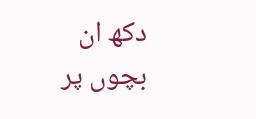دکھ ان بچوں پر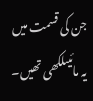جن کی قسمت میں یہ مائیںلکھی تھیں۔